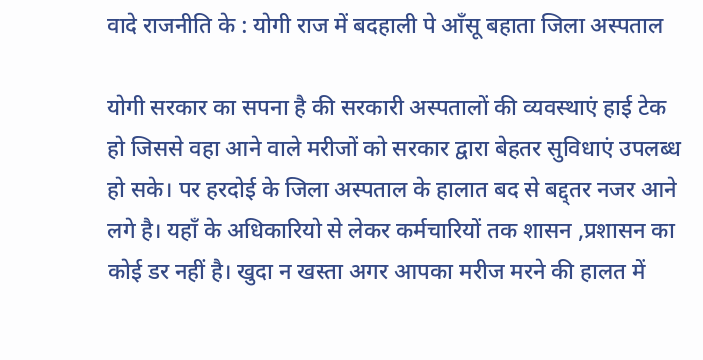वादे राजनीति के : योगी राज में बदहाली पे आँसू बहाता जिला अस्पताल

योगी सरकार का सपना है की सरकारी अस्पतालों की व्यवस्थाएं हाई टेक हो जिससे वहा आने वाले मरीजों को सरकार द्वारा बेहतर सुविधाएं उपलब्ध हो सके। पर हरदोई के जिला अस्पताल के हालात बद से बद्द्तर नजर आने लगे है। यहाँ के अधिकारियो से लेकर कर्मचारियों तक शासन ,प्रशासन का कोई डर नहीं है। खुदा न खस्ता अगर आपका मरीज मरने की हालत में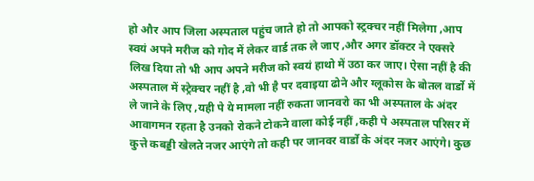हो और आप जिला अस्पताल पहुंच जाते हो तो आपको स्ट्रक्चर नहीं मिलेगा ,आप स्वयं अपने मरीज को गोद में लेकर वार्ड तक ले जाए ,और अगर डॉक्टर ने एक्सरे लिख दिया तो भी आप अपने मरीज को स्वयं हाथो में उठा कर जाए। ऐसा नहीं है की अस्पताल में स्ट्रेक्चर नहीं है ,वो भी है पर दवाइया ढोने और ग्लूकोस के बोतल वार्डो में ले जाने के लिए ,यही पे ये मामला नहीं रुकता जानवरो का भी अस्पताल के अंदर आवागमन रहता है उनको रोकने टोकने वाला कोई नहीं ,कही पे अस्पताल परिसर में कुत्ते कबड्डी खेलते नजर आएंगे तो कही पर जानवर वार्डो के अंदर नजर आएंगे। कुछ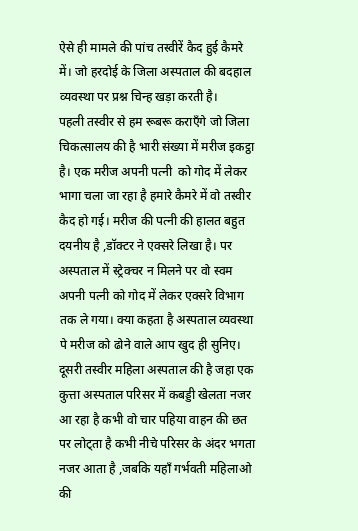ऐसे ही मामले की पांच तस्वीरें कैद हुई कैमरे में। जो हरदोई के जिला अस्पताल की बदहाल व्यवस्था पर प्रश्न चिन्ह खड़ा करती है।
पहली तस्वीर से हम रूबरू कराएँगे जो जिला चिकत्सालय की है भारी संख्या में मरीज इकट्ठा है। एक मरीज अपनी पत्नी  को गोद में लेकर भागा चला जा रहा है हमारे कैमरे में वो तस्वीर कैद हो गई। मरीज की पत्नी की हालत बहुत दयनीय है ,डॉक्टर ने एक्सरे लिखा है। पर अस्पताल में स्ट्रेक्चर न मिलने पर वो स्वम अपनी पत्नी को गोद में लेकर एक्सरे विभाग तक ले गया। क्या कहता है अस्पताल व्यवस्था पे मरीज को ढोने वाले आप खुद ही सुनिए। दूसरी तस्वीर महिला अस्पताल की है जहा एक कुत्ता अस्पताल परिसर में कबड्डी खेलता नजर आ रहा है कभी वो चार पहिया वाहन की छत पर लोट्ता है कभी नीचे परिसर के अंदर भगता नजर आता है ,जबकि यहाँ गर्भवती महिलाओ की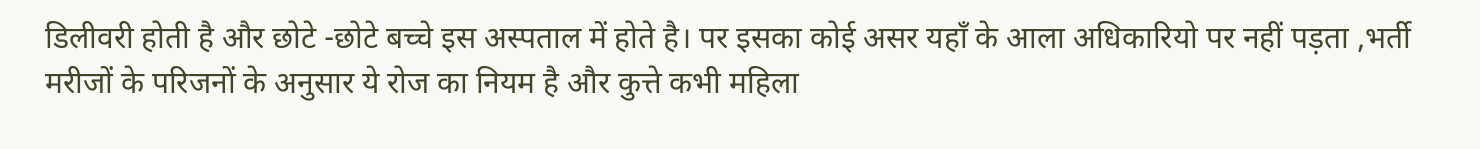डिलीवरी होती है और छोटे -छोटे बच्चे इस अस्पताल में होते है। पर इसका कोई असर यहाँ के आला अधिकारियो पर नहीं पड़ता ,भर्ती मरीजों के परिजनों के अनुसार ये रोज का नियम है और कुत्ते कभी महिला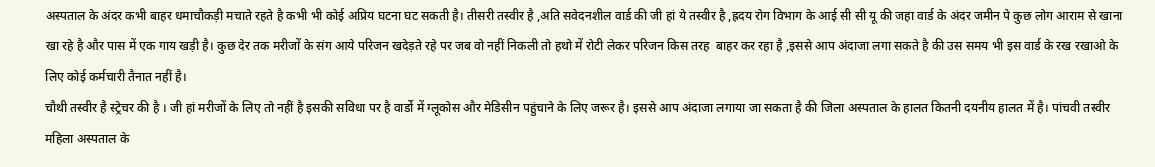अस्पताल के अंदर कभी बाहर धमाचौकड़ी मचाते रहते है कभी भी कोई अप्रिय घटना घट सकती है। तीसरी तस्वीर है ,अति सवेदनशील वार्ड की जी हां ये तस्वीर है ,ह्रदय रोग विभाग के आई सी सी यू की जहा वार्ड के अंदर जमीन पे कुछ लोग आराम से खाना खा रहे है और पास में एक गाय खड़ी है। कुछ देर तक मरीजों के संग आये परिजन खदेड़ते रहे पर जब वो नहीं निकली तो हथो में रोटी लेकर परिजन किस तरह  बाहर कर रहा है ,इससे आप अंदाजा लगा सकते है की उस समय भी इस वार्ड के रख रखाओ के लिए कोई कर्मचारी तैनात नहीं है।
चौथी तस्वीर है स्ट्रेचर की है । जी हां मरीजों के लिए तो नहीं है इसकी सविधा पर है वार्डो में ग्लूकोस और मेडिसीन पहुंचाने के लिए जरूर है। इससे आप अंदाजा लगाया जा सकता है की जिला अस्पताल के हालत कितनी दयनीय हालत में है। पांचवी तस्वीर महिला अस्पताल के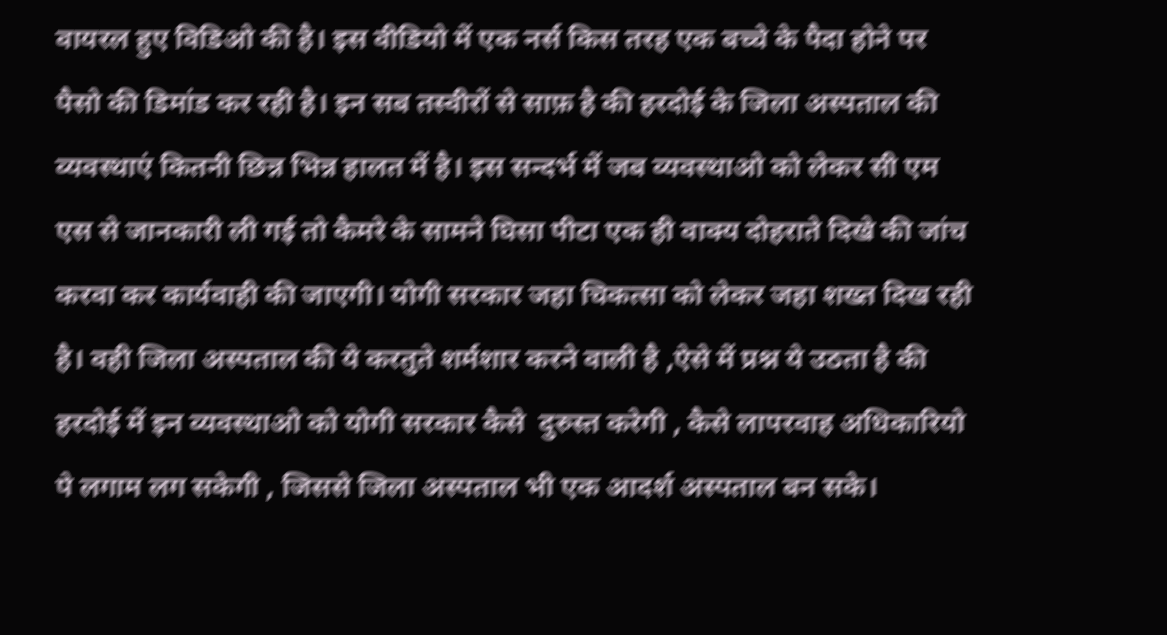वायरल हुए विडिओ की है। इस वीडियो में एक नर्स किस तरह एक बच्चे के पैदा होने पर पैसो की डिमांड कर रही है। इन सब तस्वीरों से साफ़ है की हरदोई के जिला अस्पताल की व्यवस्थाएं कितनी छिन्न भिन्न हालत में है। इस सन्दर्भ में जब व्यवस्थाओ को लेकर सी एम एस से जानकारी ली गई तो कैमरे के सामने घिसा पीटा एक ही वाक्य दोहराते दिखे की जांच करवा कर कार्यवाही की जाएगी। योगी सरकार जहा चिकत्सा को लेकर जहा शख्त दिख रही है। वही जिला अस्पताल की ये करतुते शर्मशार करने वाली है ,ऐसे में प्रश्न ये उठता है की हरदोई में इन व्यवस्थाओ को योगी सरकार कैसे  दुरुस्त करेगी , कैसे लापरवाह अधिकारियो पे लगाम लग सकेगी , जिससे जिला अस्पताल भी एक आदर्श अस्पताल बन सके।